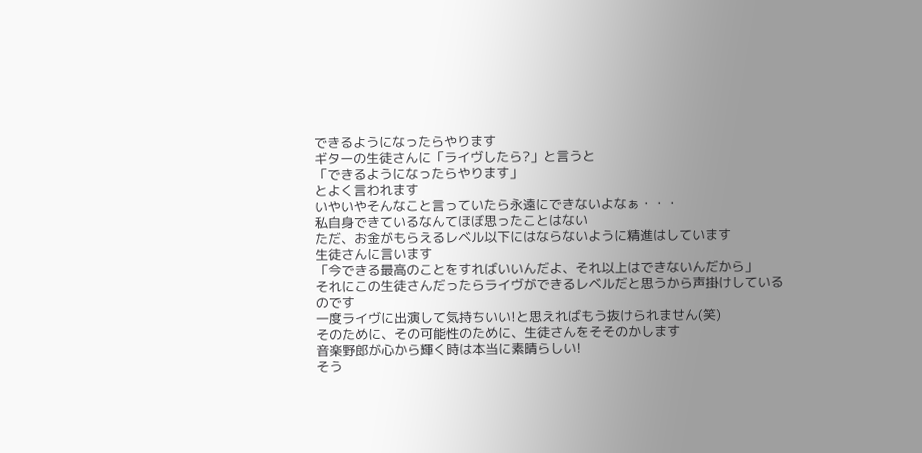できるようになったらやります
ギターの生徒さんに「ライヴしたら?」と言うと
「できるようになったらやります」
とよく言われます
いやいやそんなこと言っていたら永遠にできないよなぁ・・・
私自身できているなんてほぼ思ったことはない
ただ、お金がもらえるレベル以下にはならないように精進はしています
生徒さんに言います
「今できる最高のことをすればいいんだよ、それ以上はできないんだから」
それにこの生徒さんだったらライヴができるレベルだと思うから声掛けしているのです
一度ライヴに出演して気持ちいい!と思えればもう抜けられません(笑)
そのために、その可能性のために、生徒さんをそそのかします
音楽野郎が心から輝く時は本当に素晴らしい!
そう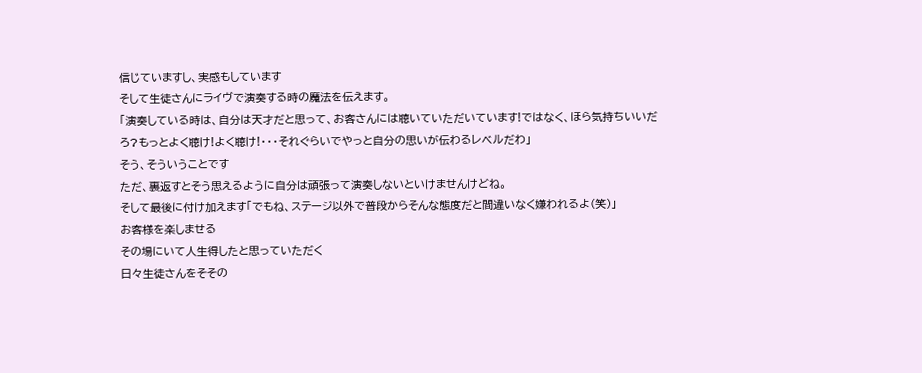信じていますし、実感もしています
そして生徒さんにライヴで演奏する時の魔法を伝えます。
「演奏している時は、自分は天才だと思って、お客さんには聴いていただいています!ではなく、ほら気持ちいいだろ?もっとよく聴け!よく聴け!・・・それぐらいでやっと自分の思いが伝わるレベルだわ」
そう、そういうことです
ただ、裏返すとそう思えるように自分は頑張って演奏しないといけませんけどね。
そして最後に付け加えます「でもね、ステージ以外で普段からそんな態度だと間違いなく嫌われるよ(笑)」
お客様を楽しませる
その場にいて人生得したと思っていただく
日々生徒さんをそその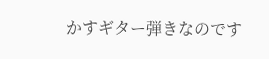かすギター弾きなのです